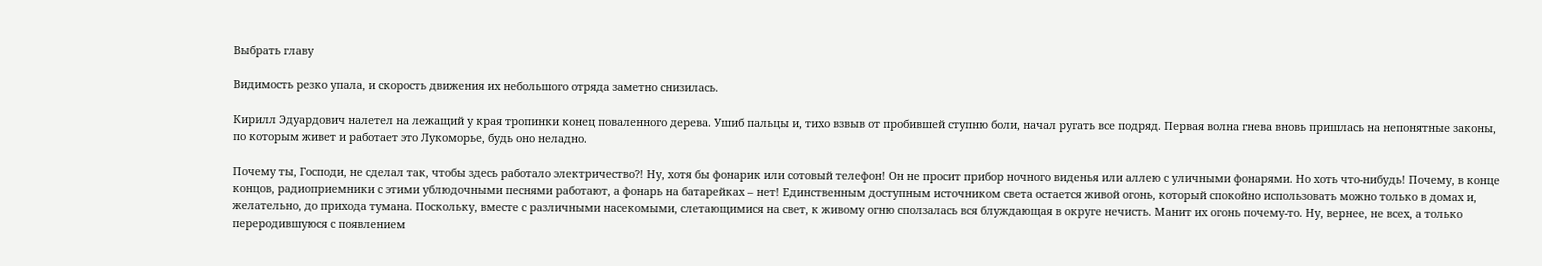Выбрать главу

Видимость резко упала, и скорость движения их небольшого отряда заметно снизилась.

Кирилл Эдуардович налетел на лежащий у края тропинки конец поваленного дерева. Ушиб пальцы и, тихо взвыв от пробившей ступню боли, начал ругать все подряд. Первая волна гнева вновь пришлась на непонятные законы, по которым живет и работает это Лукоморье, будь оно неладно.

Почему ты, Господи, не сделал так, чтобы здесь работало электричество?! Ну, хотя бы фонарик или сотовый телефон! Он не просит прибор ночного виденья или аллею с уличными фонарями. Но хоть что-нибудь! Почему, в конце концов, радиоприемники с этими ублюдочными песнями работают, а фонарь на батарейках – нет! Единственным доступным источником света остается живой огонь, который спокойно использовать можно только в домах и, желательно, до прихода тумана. Поскольку, вместе с различными насекомыми, слетающимися на свет, к живому огню сползалась вся блуждающая в округе нечисть. Манит их огонь почему-то. Ну, вернее, не всех, а только переродившуюся с появлением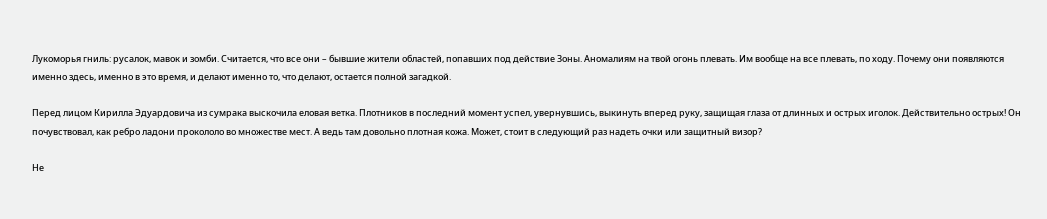Лукоморья гниль: русалок, мавок и зомби. Считается, что все они – бывшие жители областей, попавших под действие Зоны. Аномалиям на твой огонь плевать. Им вообще на все плевать, по ходу. Почему они появляются именно здесь, именно в это время, и делают именно то, что делают, остается полной загадкой.

Перед лицом Кирилла Эдуардовича из сумрака выскочила еловая ветка. Плотников в последний момент успел, увернувшись, выкинуть вперед руку, защищая глаза от длинных и острых иголок. Действительно острых! Он почувствовал, как ребро ладони прокололо во множестве мест. А ведь там довольно плотная кожа. Может, стоит в следующий раз надеть очки или защитный визор?

Не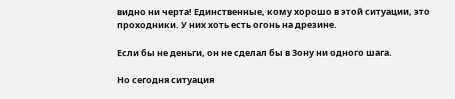видно ни черта! Единственные, кому хорошо в этой ситуации, это проходники. У них хоть есть огонь на дрезине.

Если бы не деньги, он не сделал бы в Зону ни одного шага.

Но сегодня ситуация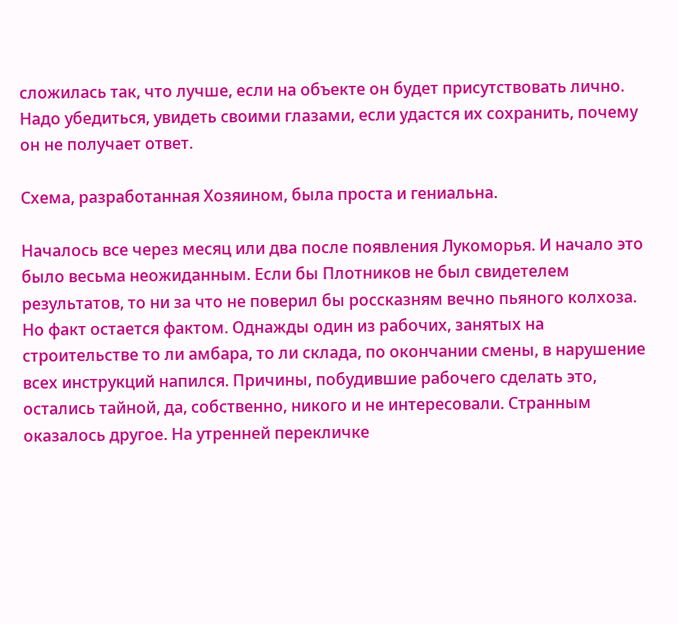сложилась так, что лучше, если на объекте он будет присутствовать лично. Надо убедиться, увидеть своими глазами, если удастся их сохранить, почему он не получает ответ.

Схема, разработанная Хозяином, была проста и гениальна.

Началось все через месяц или два после появления Лукоморья. И начало это было весьма неожиданным. Если бы Плотников не был свидетелем результатов, то ни за что не поверил бы россказням вечно пьяного колхоза. Но факт остается фактом. Однажды один из рабочих, занятых на строительстве то ли амбара, то ли склада, по окончании смены, в нарушение всех инструкций напился. Причины, побудившие рабочего сделать это, остались тайной, да, собственно, никого и не интересовали. Странным оказалось другое. На утренней перекличке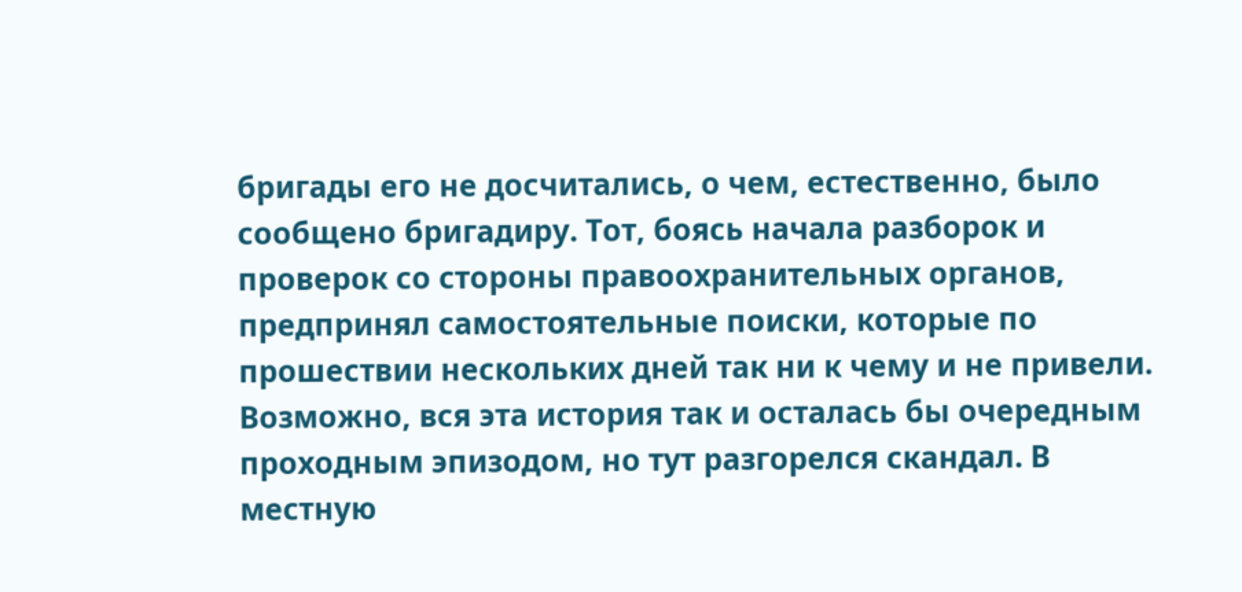бригады его не досчитались, о чем, естественно, было сообщено бригадиру. Тот, боясь начала разборок и проверок со стороны правоохранительных органов, предпринял самостоятельные поиски, которые по прошествии нескольких дней так ни к чему и не привели. Возможно, вся эта история так и осталась бы очередным проходным эпизодом, но тут разгорелся скандал. В местную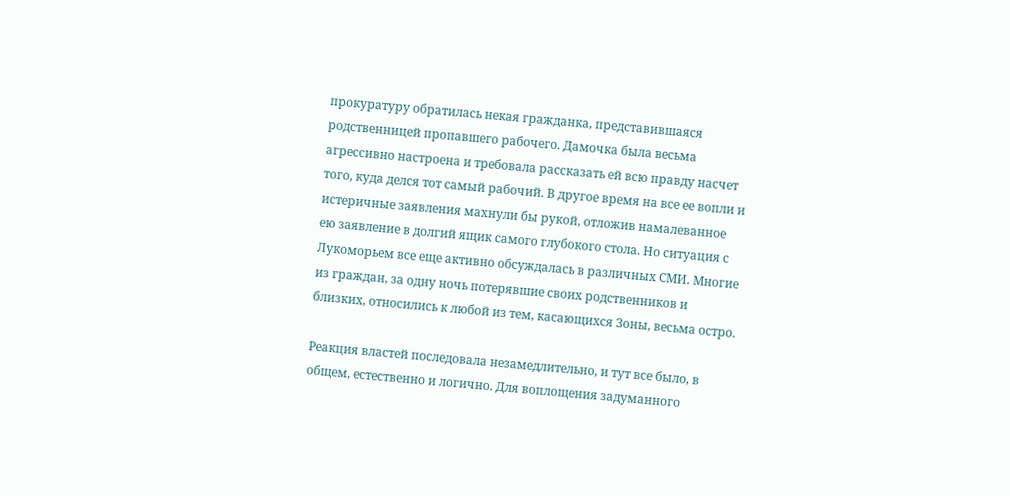прокуратуру обратилась некая гражданка, представившаяся родственницей пропавшего рабочего. Дамочка была весьма агрессивно настроена и требовала рассказать ей всю правду насчет того, куда делся тот самый рабочий. В другое время на все ее вопли и истеричные заявления махнули бы рукой, отложив намалеванное ею заявление в долгий ящик самого глубокого стола. Но ситуация с Лукоморьем все еще активно обсуждалась в различных СМИ. Многие из граждан, за одну ночь потерявшие своих родственников и близких, относились к любой из тем, касающихся Зоны, весьма остро.

Реакция властей последовала незамедлительно, и тут все было, в общем, естественно и логично. Для воплощения задуманного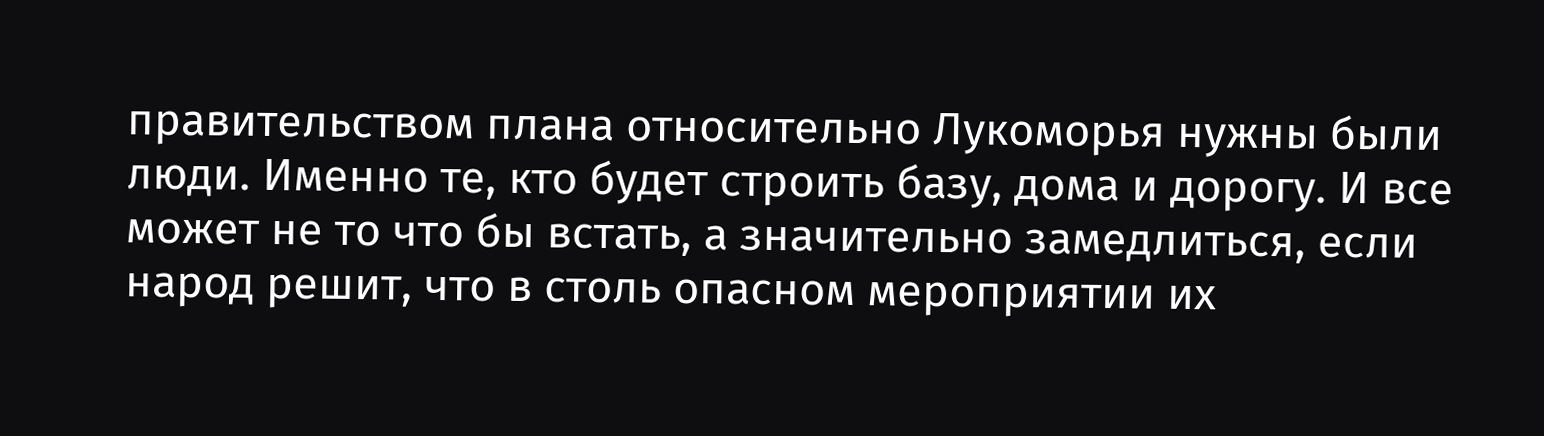правительством плана относительно Лукоморья нужны были люди. Именно те, кто будет строить базу, дома и дорогу. И все может не то что бы встать, а значительно замедлиться, если народ решит, что в столь опасном мероприятии их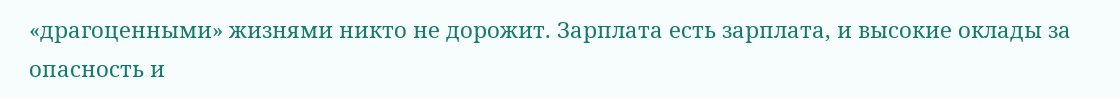«драгоценными» жизнями никто не дорожит. Зарплата есть зарплата, и высокие оклады за опасность и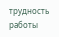трудность работы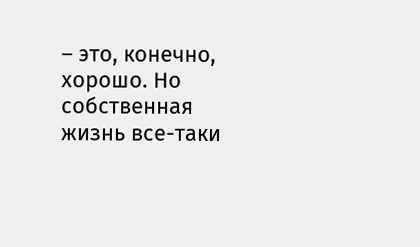– это, конечно, хорошо. Но собственная жизнь все-таки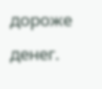дороже денег.